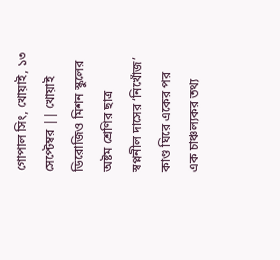গোপাল সিং, খোয়াই, ১৩ সেপ্টেম্বর || খোয়াই ডিরোজিও মিশন স্কুলের অষ্টম শ্রেণির ছাত্র স্বপ্ননীল দাসের ‘নিখোঁজ’ কাণ্ড ঘিরে একের পর এক চাঞ্চল্যকর তথ্য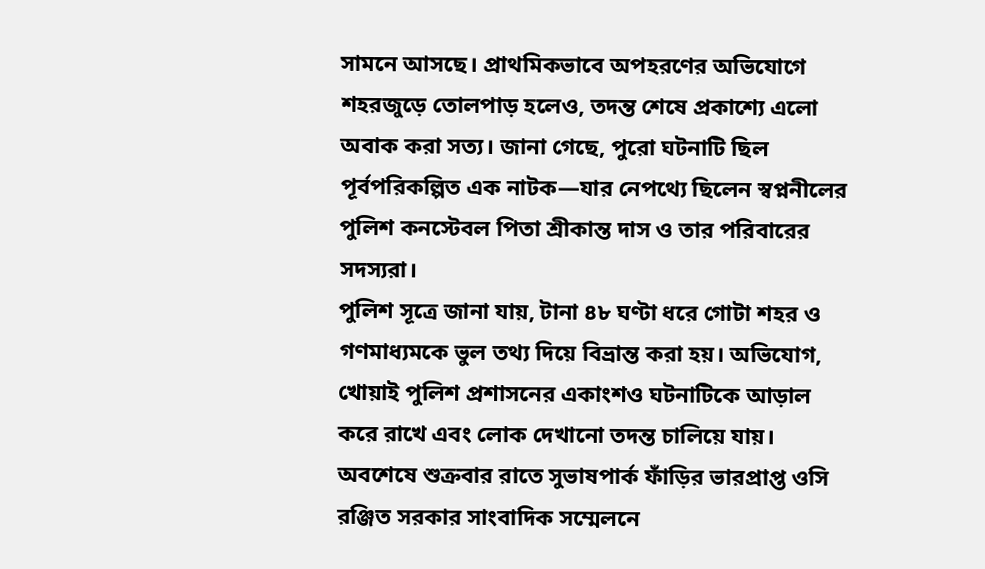সামনে আসছে। প্রাথমিকভাবে অপহরণের অভিযোগে শহরজুড়ে তোলপাড় হলেও, তদন্ত শেষে প্রকাশ্যে এলো অবাক করা সত্য। জানা গেছে, পুরো ঘটনাটি ছিল পূর্বপরিকল্পিত এক নাটক—যার নেপথ্যে ছিলেন স্বপ্ননীলের পুলিশ কনস্টেবল পিতা শ্রীকান্ত দাস ও তার পরিবারের সদস্যরা।
পুলিশ সূত্রে জানা যায়, টানা ৪৮ ঘণ্টা ধরে গোটা শহর ও গণমাধ্যমকে ভুল তথ্য দিয়ে বিভ্রান্ত করা হয়। অভিযোগ, খোয়াই পুলিশ প্রশাসনের একাংশও ঘটনাটিকে আড়াল করে রাখে এবং লোক দেখানো তদন্ত চালিয়ে যায়। অবশেষে শুক্রবার রাতে সুভাষপার্ক ফাঁড়ির ভারপ্রাপ্ত ওসি রঞ্জিত সরকার সাংবাদিক সম্মেলনে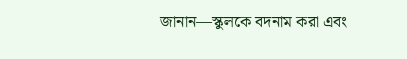জানান—স্কুলকে বদনাম করা এবং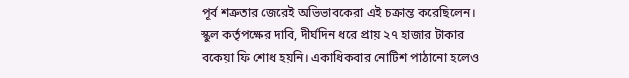পূর্ব শত্রুতার জেরেই অভিভাবকেরা এই চক্রান্ত করেছিলেন।
স্কুল কর্তৃপক্ষের দাবি, দীর্ঘদিন ধরে প্রায় ২৭ হাজার টাকার বকেয়া ফি শোধ হয়নি। একাধিকবার নোটিশ পাঠানো হলেও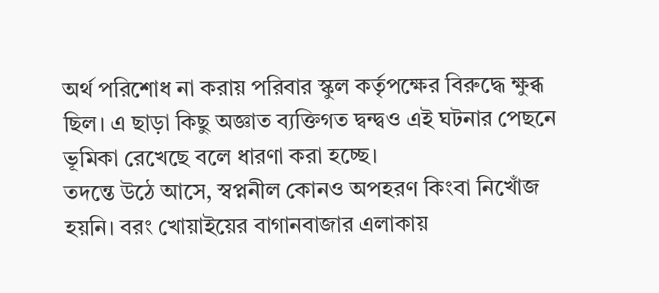অর্থ পরিশোধ না করায় পরিবার স্কুল কর্তৃপক্ষের বিরুদ্ধে ক্ষুব্ধ ছিল। এ ছাড়া কিছু অজ্ঞাত ব্যক্তিগত দ্বন্দ্বও এই ঘটনার পেছনে ভূমিকা রেখেছে বলে ধারণা করা হচ্ছে।
তদন্তে উঠে আসে, স্বপ্ননীল কোনও অপহরণ কিংবা নিখোঁজ হয়নি। বরং খোয়াইয়ের বাগানবাজার এলাকায়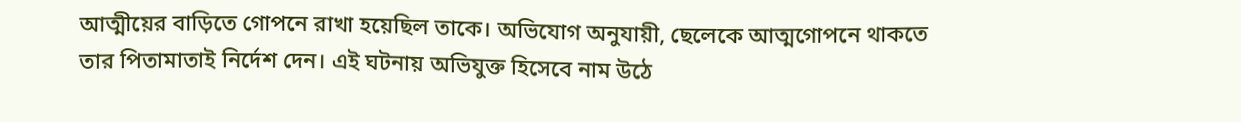আত্মীয়ের বাড়িতে গোপনে রাখা হয়েছিল তাকে। অভিযোগ অনুযায়ী, ছেলেকে আত্মগোপনে থাকতে তার পিতামাতাই নির্দেশ দেন। এই ঘটনায় অভিযুক্ত হিসেবে নাম উঠে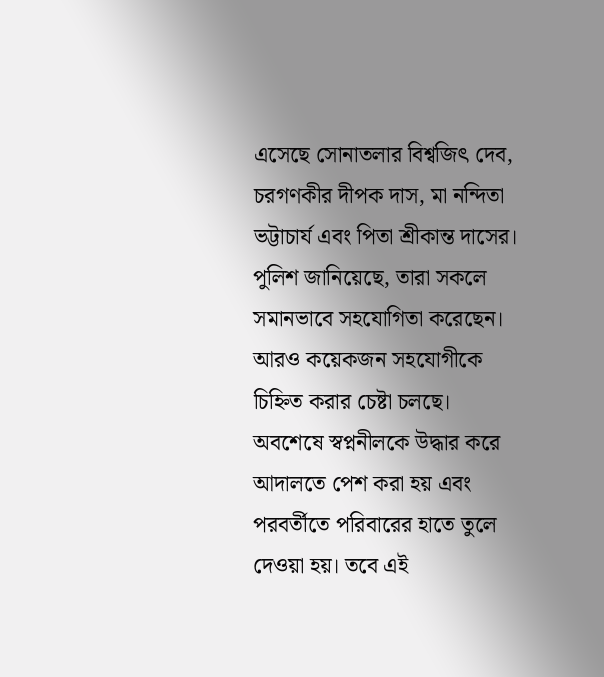এসেছে সোনাতলার বিশ্বজিৎ দেব, চরগণকীর দীপক দাস, মা নন্দিতা ভট্টাচার্য এবং পিতা শ্রীকান্ত দাসের। পুলিশ জানিয়েছে, তারা সকলে সমানভাবে সহযোগিতা করেছেন। আরও কয়েকজন সহযোগীকে চিহ্নিত করার চেষ্টা চলছে।
অবশেষে স্বপ্ননীলকে উদ্ধার করে আদালতে পেশ করা হয় এবং পরবর্তীতে পরিবারের হাতে তুলে দেওয়া হয়। তবে এই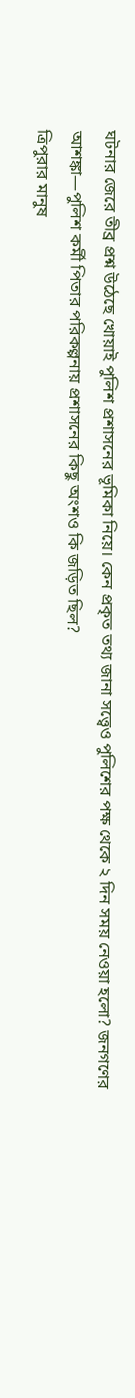ঘটনার জেরে তীব্র প্রশ্ন উঠেছে খোয়াই পুলিশ প্রশাসনের ভূমিকা নিয়ে। কেন প্রকৃত তথ্য জানা সত্ত্বেও পুলিশের পক্ষ থেকে ২ দিন সময় নেওয়া হলো? জনগণের আশঙ্কা—পুলিশ কর্মী পিতার পরিকল্পনায় প্রশাসনের কিছু অংশও কি জড়িত ছিল?
ত্রিপুরার মানুষ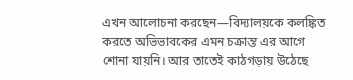এখন আলোচনা করছেন—বিদ্যালয়কে কলঙ্কিত করতে অভিভাবকের এমন চক্রান্ত এর আগে শোনা যায়নি। আর তাতেই কাঠগড়ায় উঠেছে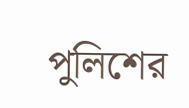পুলিশের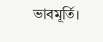ভাবমূর্তি।